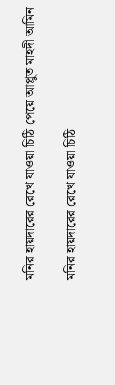মনির হায়দারের রেখে যাওয়া চিঠি পেয়ে আপ্লুত মাহদী আমিন

মনির হায়দারের রেখে যাওয়া চিঠি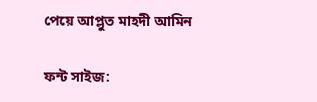পেয়ে আপ্লুত মাহদী আমিন

ফন্ট সাইজ: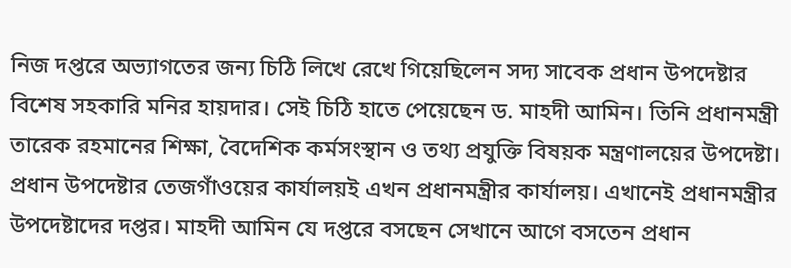নিজ দপ্তরে অভ্যাগতের জন্য চিঠি লিখে রেখে গিয়েছিলেন সদ্য সাবেক প্রধান উপদেষ্টার বিশেষ সহকারি মনির হায়দার। সেই চিঠি হাতে পেয়েছেন ড. মাহদী আমিন। তিনি প্রধানমন্ত্রী তারেক রহমানের শিক্ষা, বৈদেশিক কর্মসংস্থান ও তথ্য প্রযুক্তি বিষয়ক মন্ত্রণালয়ের উপদেষ্টা। প্রধান উপদেষ্টার তেজগাঁওয়ের কার্যালয়ই এখন প্রধানমন্ত্রীর কার্যালয়। এখানেই প্রধানমন্ত্রীর উপদেষ্টাদের দপ্তর। মাহদী আমিন যে দপ্তরে বসছেন সেখানে আগে বসতেন প্রধান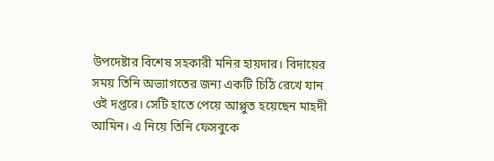উপদেষ্টার বিশেষ সহকারী মনির হায়দার। বিদায়ের সময় তিনি অভ্যাগতের জন্য একটি চিঠি রেখে যান ওই দপ্তরে। সেটি হাতে পেয়ে আপ্লুত হয়েছেন মাহদী আমিন। এ নিয়ে তিনি ফেসবুকে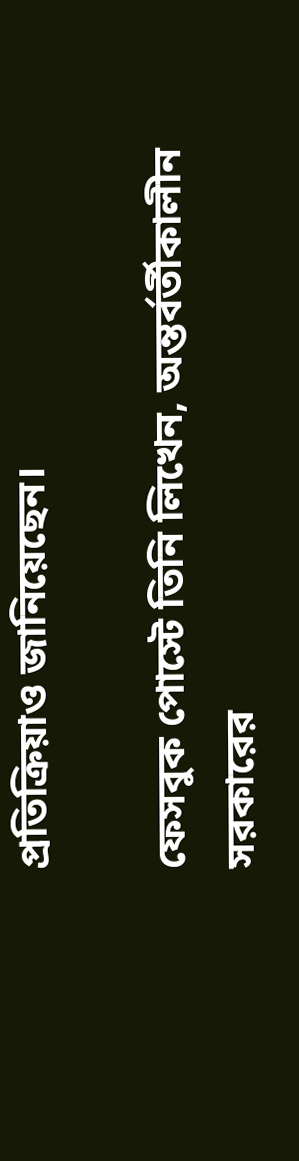প্রতিক্রিয়াও জানিয়েছেন।

ফেসবুক পোস্টে তিনি লিখেন, অন্তর্বর্তীকালীন সরকারের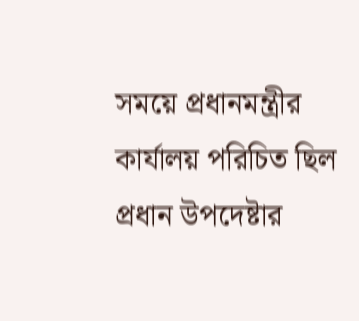সময়ে প্রধানমন্ত্রীর কার্যালয় পরিচিত ছিল প্রধান উপদেষ্টার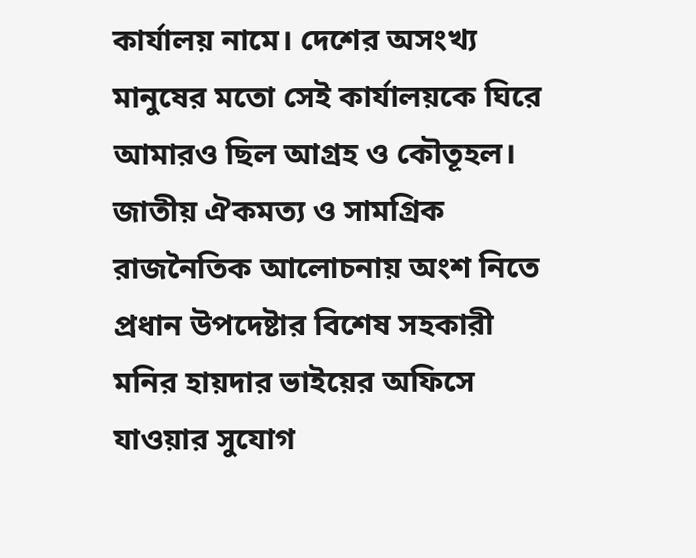কার্যালয় নামে। দেশের অসংখ্য মানুষের মতো সেই কার্যালয়কে ঘিরে আমারও ছিল আগ্রহ ও কৌতূহল। জাতীয় ঐকমত্য ও সামগ্রিক রাজনৈতিক আলোচনায় অংশ নিতে প্রধান উপদেষ্টার বিশেষ সহকারী মনির হায়দার ভাইয়ের অফিসে যাওয়ার সুযোগ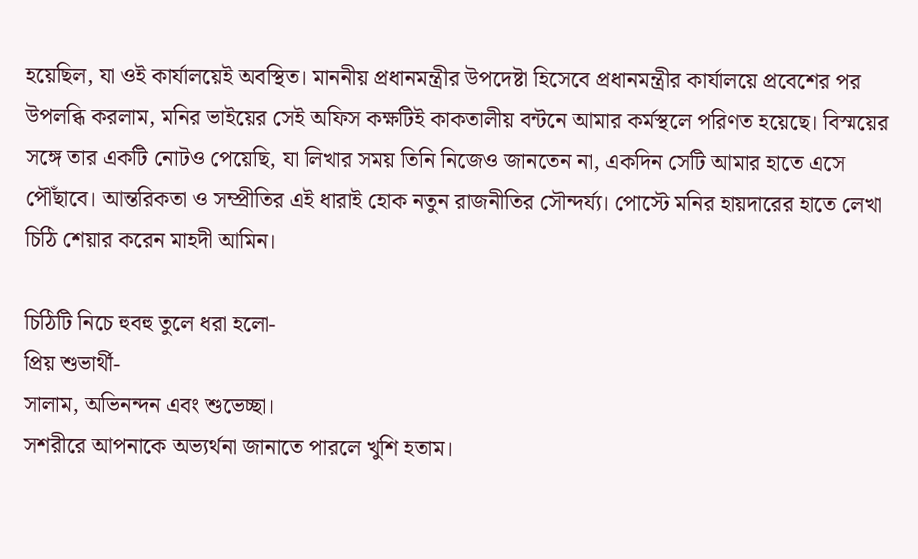হয়েছিল, যা ওই কার্যালয়েই অবস্থিত। মাননীয় প্রধানমন্ত্রীর উপদেষ্টা হিসেবে প্রধানমন্ত্রীর কার্যালয়ে প্রবেশের পর উপলব্ধি করলাম, মনির ভাইয়ের সেই অফিস কক্ষটিই কাকতালীয় বন্টনে আমার কর্মস্থলে পরিণত হয়েছে। বিস্ময়ের সঙ্গে তার একটি নোটও পেয়েছি, যা লিখার সময় তিনি নিজেও জানতেন না, একদিন সেটি আমার হাতে এসে পৌঁছাবে। আন্তরিকতা ও সম্প্রীতির এই ধারাই হোক নতুন রাজনীতির সৌন্দর্য্য। পোস্টে মনির হায়দারের হাতে লেখা চিঠি শেয়ার করেন মাহদী আমিন।

চিঠিটি নিচে হুবহু তুলে ধরা হলো-
প্রিয় শুভার্থী-
সালাম, অভিনন্দন এবং শুভেচ্ছা।
সশরীরে আপনাকে অভ্যর্থনা জানাতে পারলে খুশি হতাম।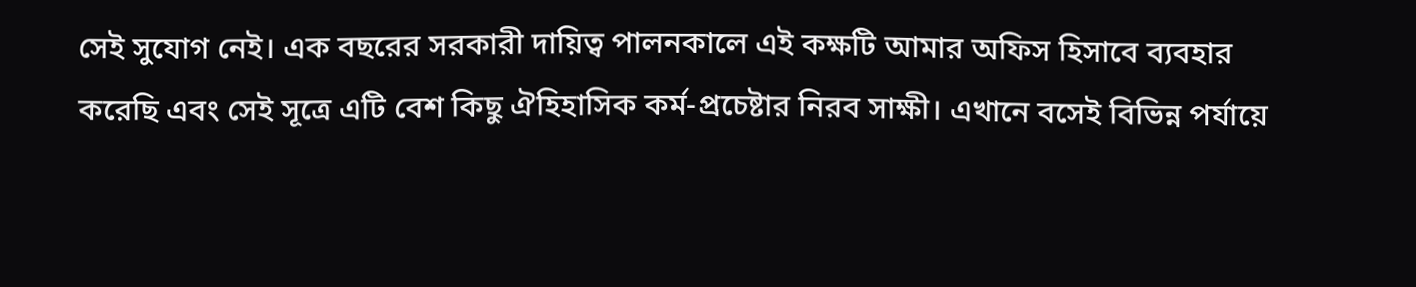সেই সুযোগ নেই। এক বছরের সরকারী দায়িত্ব পালনকালে এই কক্ষটি আমার অফিস হিসাবে ব্যবহার করেছি এবং সেই সূত্রে এটি বেশ কিছু ঐহিহাসিক কর্ম-প্রচেষ্টার নিরব সাক্ষী। এখানে বসেই বিভিন্ন পর্যায়ে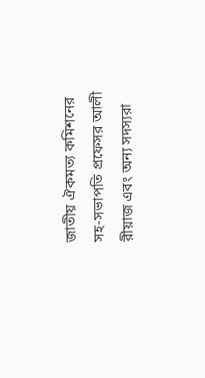জাতীয় ঐকমত্য কমিশনের সহ-সভাপতি প্রফেসর আলী রীয়াজ এবং অন্য সদস্যরা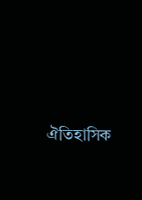ঐতিহাসিক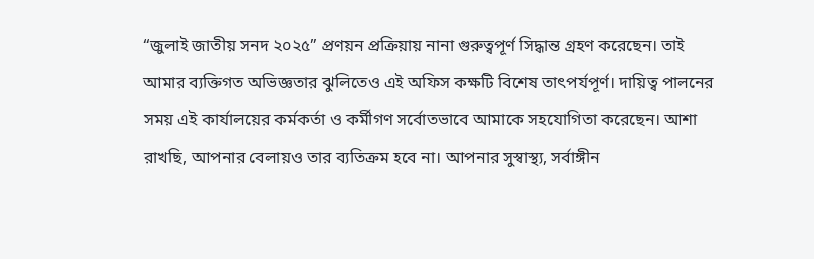“জুলাই জাতীয় সনদ ২০২৫” প্রণয়ন প্রক্রিয়ায় নানা গুরুত্বপূর্ণ সিদ্ধান্ত গ্রহণ করেছেন। তাই আমার ব্যক্তিগত অভিজ্ঞতার ঝুলিতেও এই অফিস কক্ষটি বিশেষ তাৎপর্যপূর্ণ। দায়িত্ব পালনের সময় এই কার্যালয়ের কর্মকর্তা ও কর্মীগণ সর্বোতভাবে আমাকে সহযোগিতা করেছেন। আশা রাখছি, আপনার বেলায়ও তার ব্যতিক্রম হবে না। আপনার সুস্বাস্থ্য, সর্বাঙ্গীন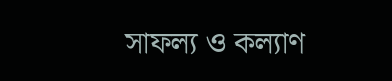সাফল্য ও কল্যাণ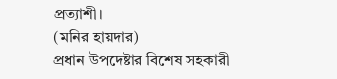প্রত্যাশী।
(মনির হায়দার)
প্রধান উপদেষ্টার বিশেষ সহকারী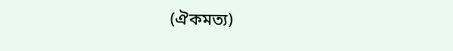(ঐকমত্য)